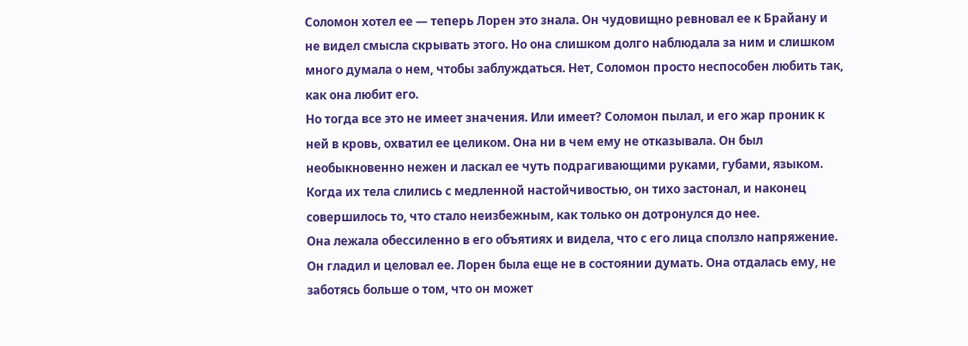Соломон хотел ее — теперь Лорен это знала. Он чудовищно ревновал ее к Брайану и не видел смысла скрывать этого. Но она слишком долго наблюдала за ним и слишком много думала о нем, чтобы заблуждаться. Нет, Соломон просто неспособен любить так, как она любит его.
Но тогда все это не имеет значения. Или имеет? Соломон пылал, и его жар проник к ней в кровь, охватил ее целиком. Она ни в чем ему не отказывала. Он был необыкновенно нежен и ласкал ее чуть подрагивающими руками, губами, языком. Когда их тела слились с медленной настойчивостью, он тихо застонал, и наконец совершилось то, что стало неизбежным, как только он дотронулся до нее.
Она лежала обессиленно в его объятиях и видела, что с его лица сползло напряжение. Он гладил и целовал ее. Лорен была еще не в состоянии думать. Она отдалась ему, не заботясь больше о том, что он может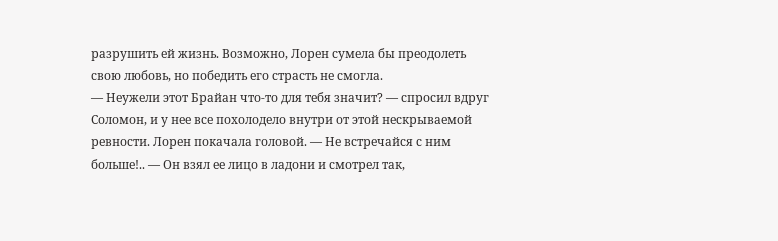разрушить ей жизнь. Возможно, Лорен сумела бы преодолеть свою любовь, но победить его страсть не смогла.
— Неужели этот Брайан что-то для тебя значит? — спросил вдруг Соломон, и у нее все похолодело внутри от этой нескрываемой ревности. Лорен покачала головой. — Не встречайся с ним больше!.. — Он взял ее лицо в ладони и смотрел так,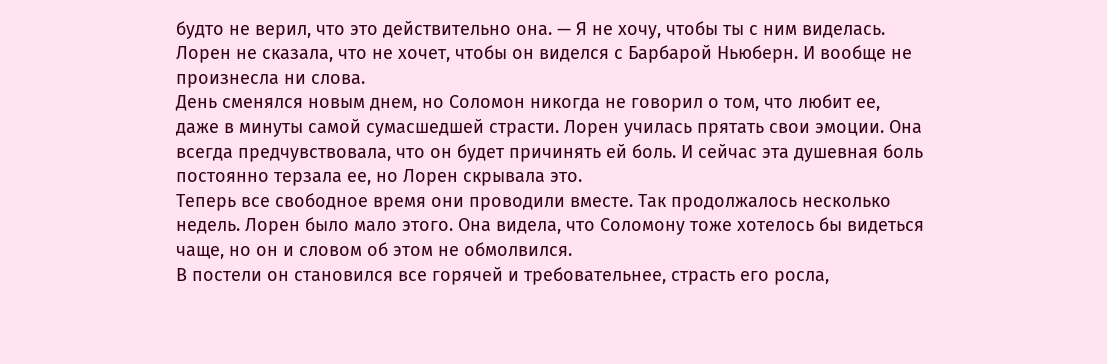будто не верил, что это действительно она. — Я не хочу, чтобы ты с ним виделась.
Лорен не сказала, что не хочет, чтобы он виделся с Барбарой Ньюберн. И вообще не произнесла ни слова.
День сменялся новым днем, но Соломон никогда не говорил о том, что любит ее, даже в минуты самой сумасшедшей страсти. Лорен училась прятать свои эмоции. Она всегда предчувствовала, что он будет причинять ей боль. И сейчас эта душевная боль постоянно терзала ее, но Лорен скрывала это.
Теперь все свободное время они проводили вместе. Так продолжалось несколько недель. Лорен было мало этого. Она видела, что Соломону тоже хотелось бы видеться чаще, но он и словом об этом не обмолвился.
В постели он становился все горячей и требовательнее, страсть его росла,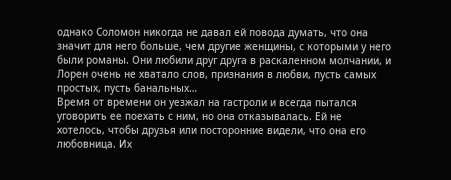однако Соломон никогда не давал ей повода думать, что она значит для него больше, чем другие женщины, с которыми у него были романы. Они любили друг друга в раскаленном молчании, и Лорен очень не хватало слов, признания в любви, пусть самых простых, пусть банальных…
Время от времени он уезжал на гастроли и всегда пытался уговорить ее поехать с ним, но она отказывалась. Ей не хотелось, чтобы друзья или посторонние видели, что она его любовница. Их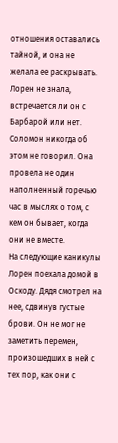отношения оставались тайной, и она не желала ее раскрывать.
Лорен не знала, встречается ли он с Барбарой или нет. Соломон никогда об этом не говорил. Она провела не один наполненный горечью час в мыслях о том, с кем он бывает, когда они не вместе.
На следующие каникулы Лорен поехала домой в Оскоду. Дядя смотрел на нее, сдвинув густые брови. Он не мог не заметить перемен, произошедших в ней с тех пор, как они с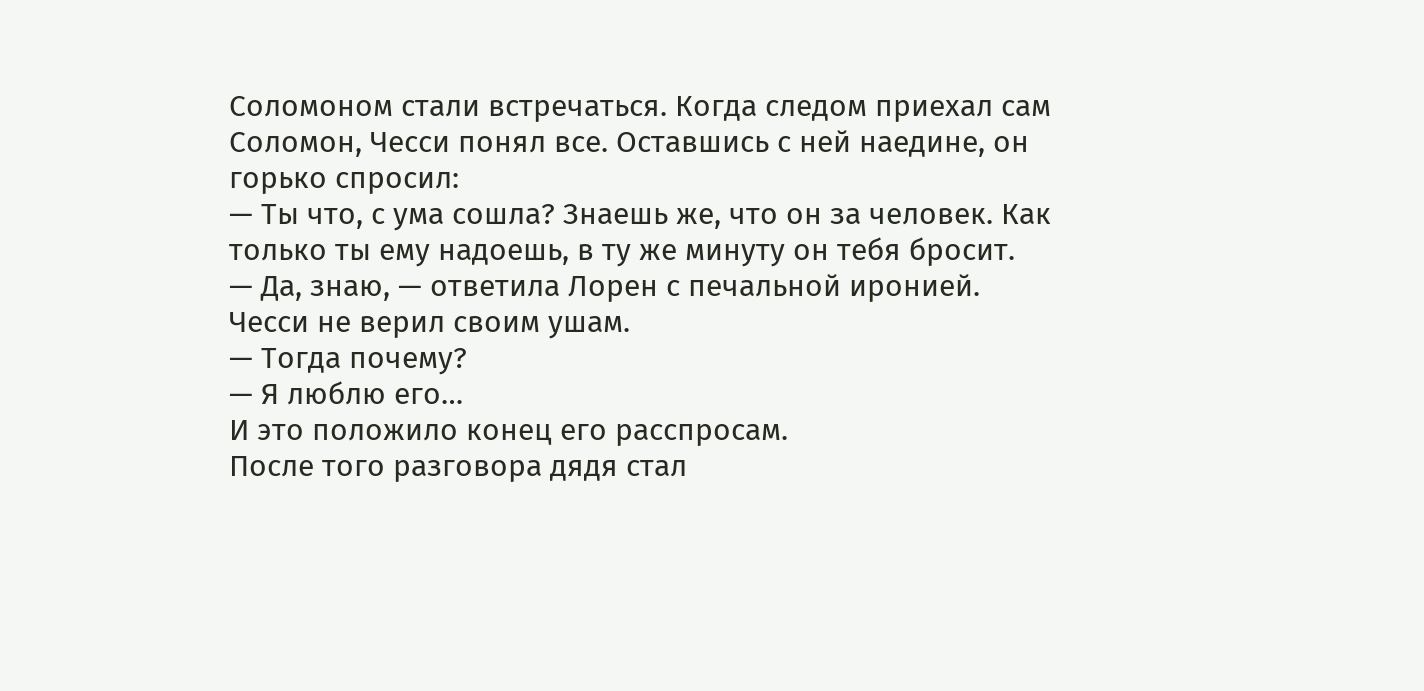Соломоном стали встречаться. Когда следом приехал сам Соломон, Чесси понял все. Оставшись с ней наедине, он горько спросил:
— Ты что, с ума сошла? Знаешь же, что он за человек. Как только ты ему надоешь, в ту же минуту он тебя бросит.
— Да, знаю, — ответила Лорен с печальной иронией.
Чесси не верил своим ушам.
— Тогда почему?
— Я люблю его…
И это положило конец его расспросам.
После того разговора дядя стал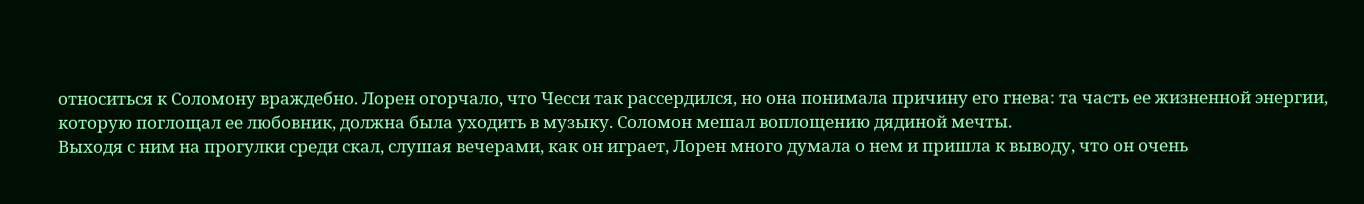относиться к Соломону враждебно. Лорен огорчало, что Чесси так рассердился, но она понимала причину его гнева: та часть ее жизненной энергии, которую поглощал ее любовник, должна была уходить в музыку. Соломон мешал воплощению дядиной мечты.
Выходя с ним на прогулки среди скал, слушая вечерами, как он играет, Лорен много думала о нем и пришла к выводу, что он очень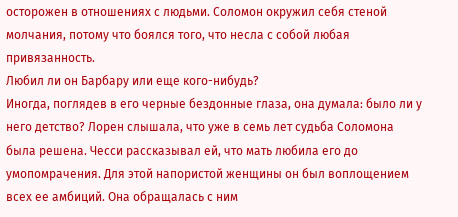осторожен в отношениях с людьми. Соломон окружил себя стеной молчания, потому что боялся того, что несла с собой любая привязанность.
Любил ли он Барбару или еще кого-нибудь?
Иногда, поглядев в его черные бездонные глаза, она думала: было ли у него детство? Лорен слышала, что уже в семь лет судьба Соломона была решена. Чесси рассказывал ей, что мать любила его до умопомрачения. Для этой напористой женщины он был воплощением всех ее амбиций. Она обращалась с ним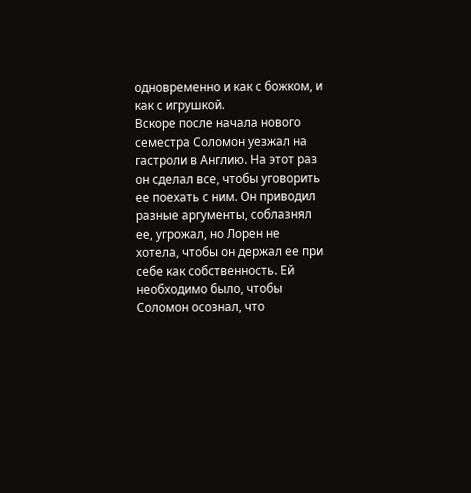одновременно и как с божком, и как с игрушкой.
Вскоре после начала нового семестра Соломон уезжал на гастроли в Англию. На этот раз он сделал все, чтобы уговорить ее поехать с ним. Он приводил разные аргументы, соблазнял ее, угрожал, но Лорен не хотела, чтобы он держал ее при себе как собственность. Ей необходимо было, чтобы Соломон осознал, что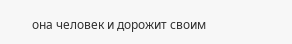она человек и дорожит своим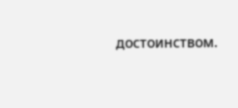достоинством.